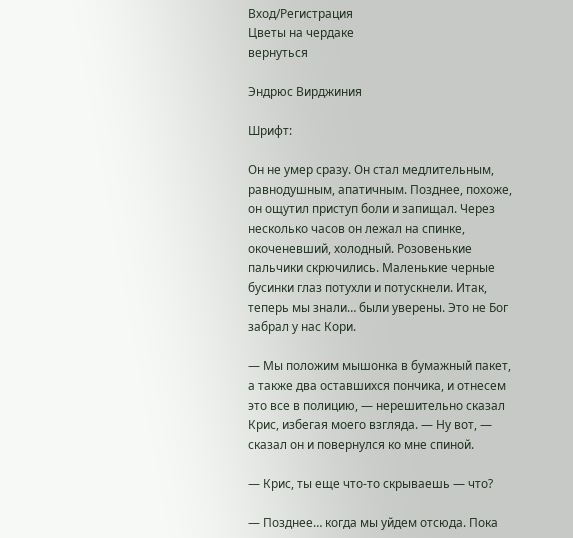Вход/Регистрация
Цветы на чердаке
вернуться

Эндрюс Вирджиния

Шрифт:

Он не умер сразу. Он стал медлительным, равнодушным, апатичным. Позднее, похоже, он ощутил приступ боли и запищал. Через несколько часов он лежал на спинке, окоченевший, холодный. Розовенькие пальчики скрючились. Маленькие черные бусинки глаз потухли и потускнели. Итак, теперь мы знали… были уверены. Это не Бог забрал у нас Кори.

— Мы положим мышонка в бумажный пакет, а также два оставшихся пончика, и отнесем это все в полицию, — нерешительно сказал Крис, избегая моего взгляда. — Ну вот, — сказал он и повернулся ко мне спиной.

— Крис, ты еще что-то скрываешь — что?

— Позднее… когда мы уйдем отсюда. Пока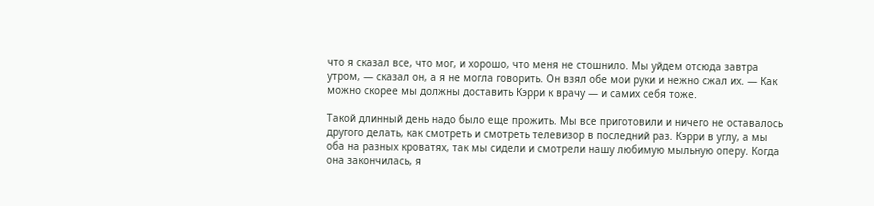что я сказал все, что мог, и хорошо, что меня не стошнило. Мы уйдем отсюда завтра утром, — сказал он, а я не могла говорить. Он взял обе мои руки и нежно сжал их. — Как можно скорее мы должны доставить Кэрри к врачу — и самих себя тоже.

Такой длинный день надо было еще прожить. Мы все приготовили и ничего не оставалось другого делать, как смотреть и смотреть телевизор в последний раз. Кэрри в углу, а мы оба на разных кроватях, так мы сидели и смотрели нашу любимую мыльную оперу. Когда она закончилась, я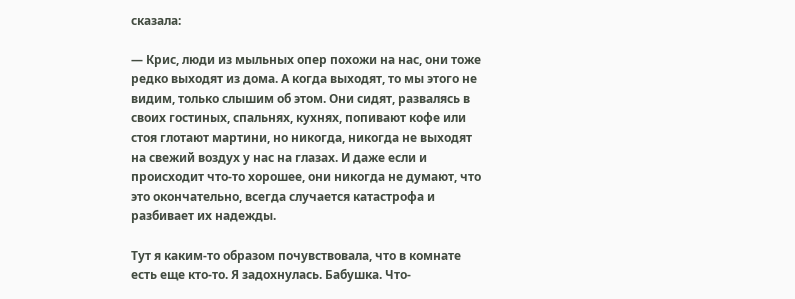сказала:

— Крис, люди из мыльных опер похожи на нас, они тоже редко выходят из дома. А когда выходят, то мы этого не видим, только слышим об этом. Они сидят, развалясь в своих гостиных, спальнях, кухнях, попивают кофе или стоя глотают мартини, но никогда, никогда не выходят на свежий воздух у нас на глазах. И даже если и происходит что-то хорошее, они никогда не думают, что это окончательно, всегда случается катастрофа и разбивает их надежды.

Тут я каким-то образом почувствовала, что в комнате есть еще кто-то. Я задохнулась. Бабушка. Что-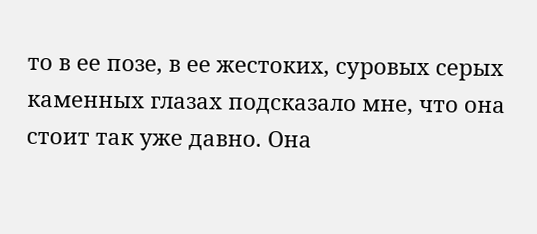то в ее позе, в ее жестоких, суровых серых каменных глазах подсказало мне, что она стоит так уже давно. Она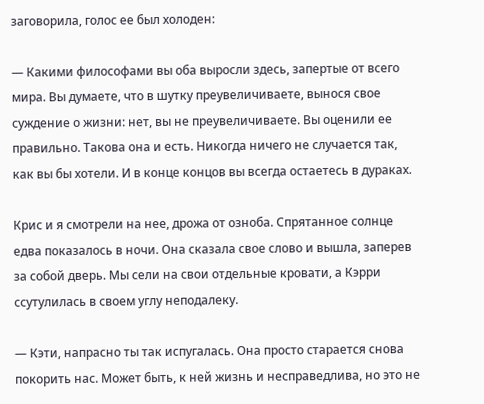заговорила, голос ее был холоден:

— Какими философами вы оба выросли здесь, запертые от всего мира. Вы думаете, что в шутку преувеличиваете, вынося свое суждение о жизни: нет, вы не преувеличиваете. Вы оценили ее правильно. Такова она и есть. Никогда ничего не случается так, как вы бы хотели. И в конце концов вы всегда остаетесь в дураках.

Крис и я смотрели на нее, дрожа от озноба. Спрятанное солнце едва показалось в ночи. Она сказала свое слово и вышла, заперев за собой дверь. Мы сели на свои отдельные кровати, а Кэрри ссутулилась в своем углу неподалеку.

— Кэти, напрасно ты так испугалась. Она просто старается снова покорить нас. Может быть, к ней жизнь и несправедлива, но это не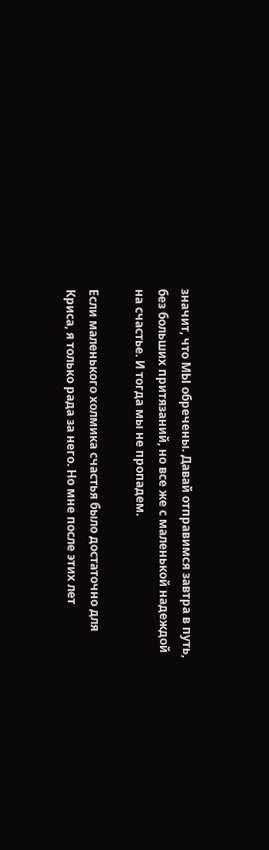значит, что МЫ обречены. Давай отправимся завтра в путь, без больших притязаний, но все же с маленькой надеждой на счастье. И тогда мы не пропадем.

Если маленького холмика счастья было достаточно для Криса, я только рада за него. Но мне после этих лет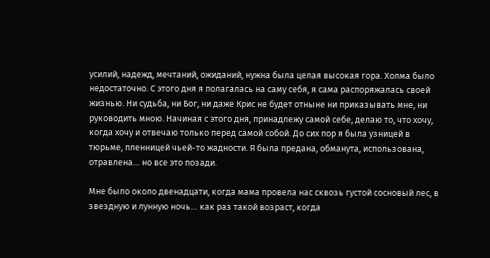усилий, надежд, мечтаний, ожиданий, нужна была целая высокая гора. Холма было недостаточно. С этого дня я полагалась на саму себя, я сама распоряжалась своей жизнью. Ни судьба, ни Бог, ни даже Крис не будет отныне ни приказывать мне, ни руководить мною. Начиная с этого дня, принадлежу самой себе, делаю то, что хочу, когда хочу и отвечаю только перед самой собой. До сих пор я была узницей в тюрьме, пленницей чьей-то жадности. Я была предана, обманута, использована, отравлена… но все это позади.

Мне было около двенадцати, когда мама провела нас сквозь густой сосновый лес, в звездную и лунную ночь… как раз такой возраст, когда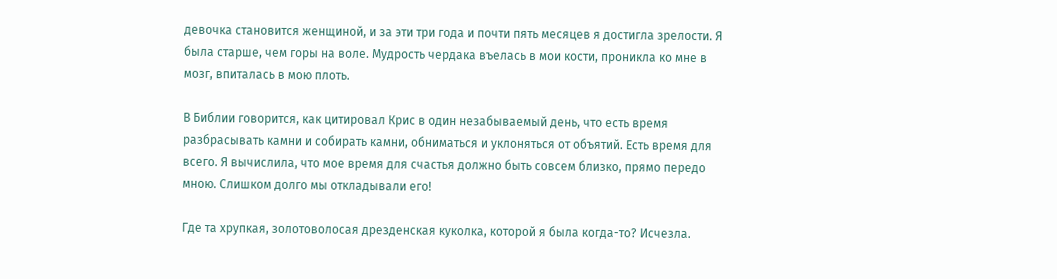девочка становится женщиной, и за эти три года и почти пять месяцев я достигла зрелости. Я была старше, чем горы на воле. Мудрость чердака въелась в мои кости, проникла ко мне в мозг, впиталась в мою плоть.

В Библии говорится, как цитировал Крис в один незабываемый день, что есть время разбрасывать камни и собирать камни, обниматься и уклоняться от объятий. Есть время для всего. Я вычислила, что мое время для счастья должно быть совсем близко, прямо передо мною. Слишком долго мы откладывали его!

Где та хрупкая, золотоволосая дрезденская куколка, которой я была когда-то? Исчезла.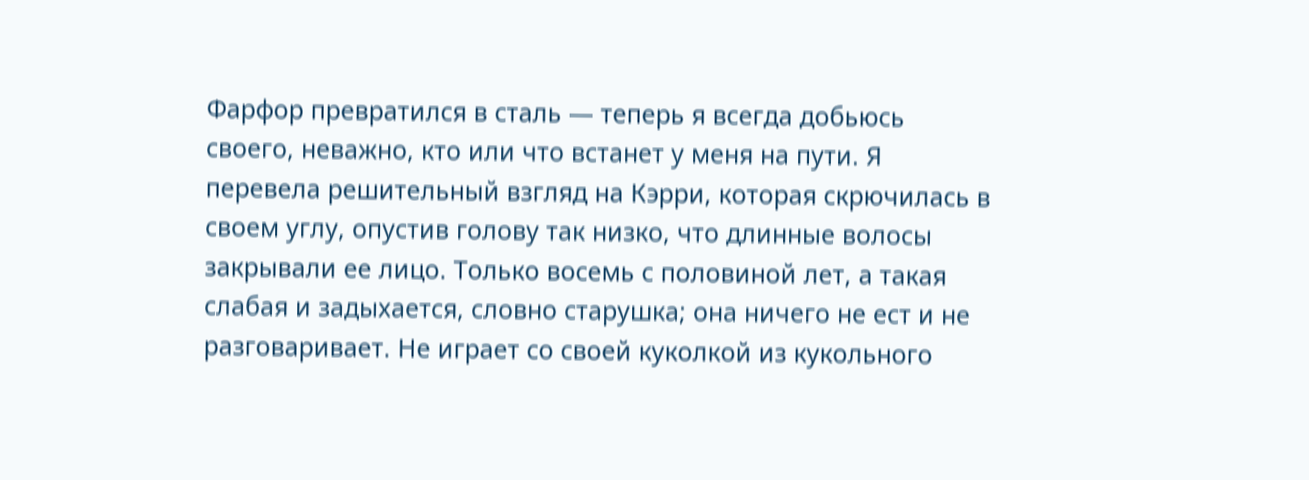Фарфор превратился в сталь — теперь я всегда добьюсь своего, неважно, кто или что встанет у меня на пути. Я перевела решительный взгляд на Кэрри, которая скрючилась в своем углу, опустив голову так низко, что длинные волосы закрывали ее лицо. Только восемь с половиной лет, а такая слабая и задыхается, словно старушка; она ничего не ест и не разговаривает. Не играет со своей куколкой из кукольного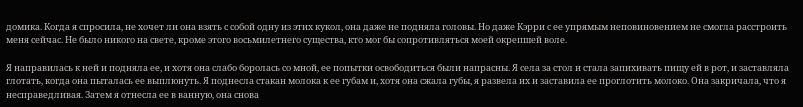домика. Когда я спросила, не хочет ли она взять с собой одну из этих кукол, она даже не подняла головы. Но даже Кэрри с ее упрямым неповиновением не смогла расстроить меня сейчас. Не было никого на свете, кроме этого восьмилетнего существа, кто мог бы сопротивляться моей окрепшей воле.

Я направилась к ней и подняла ее, и хотя она слабо боролась со мной, ее попытки освободиться были напрасны. Я села за стол и стала запихивать пищу ей в рот, и заставляла глотать, когда она пыталась ее выплюнуть. Я поднесла стакан молока к ее губам и, хотя она сжала губы, я развела их и заставила ее проглотить молоко. Она закричала, что я несправедливая. Затем я отнесла ее в ванную, она снова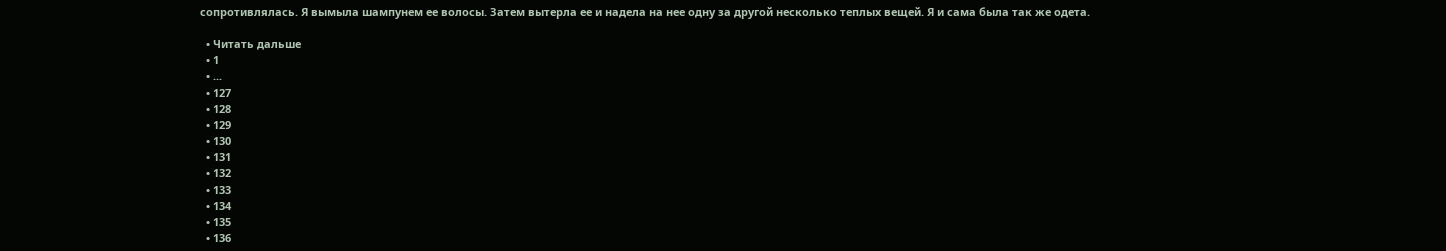сопротивлялась. Я вымыла шампунем ее волосы. Затем вытерла ее и надела на нее одну за другой несколько теплых вещей. Я и сама была так же одета.

  • Читать дальше
  • 1
  • ...
  • 127
  • 128
  • 129
  • 130
  • 131
  • 132
  • 133
  • 134
  • 135
  • 136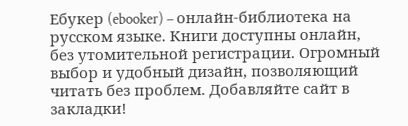Ебукер (ebooker) – онлайн-библиотека на русском языке. Книги доступны онлайн, без утомительной регистрации. Огромный выбор и удобный дизайн, позволяющий читать без проблем. Добавляйте сайт в закладки!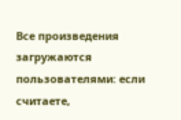Все произведения загружаются пользователями: если считаете,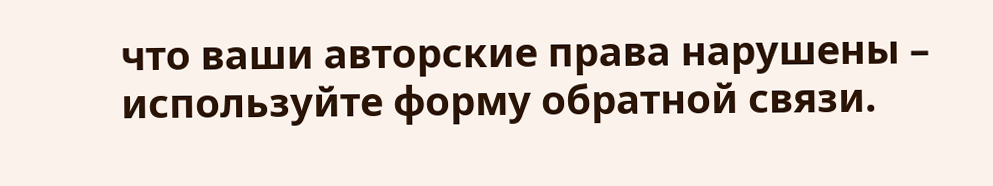что ваши авторские права нарушены – используйте форму обратной связи.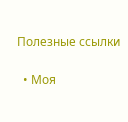Полезные ссылки

  • Моя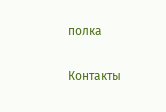полка

Контакты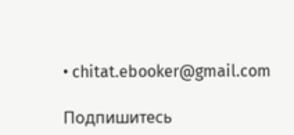• chitat.ebooker@gmail.com

Подпишитесь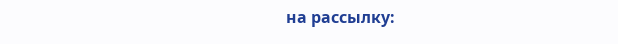на рассылку: